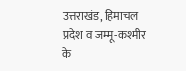उत्तराखंड, हिमाचल प्रदेश व जम्मू-कश्मीर के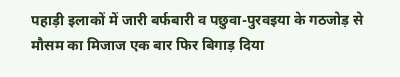पहाड़ी इलाकों में जारी बर्फबारी व पछुवा-पुरवइया के गठजोड़ से मौसम का मिजाज एक बार फिर बिगाड़ दिया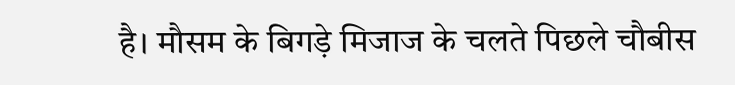है। मौसम के बिगड़े मिजाज के चलते पिछले चौबीस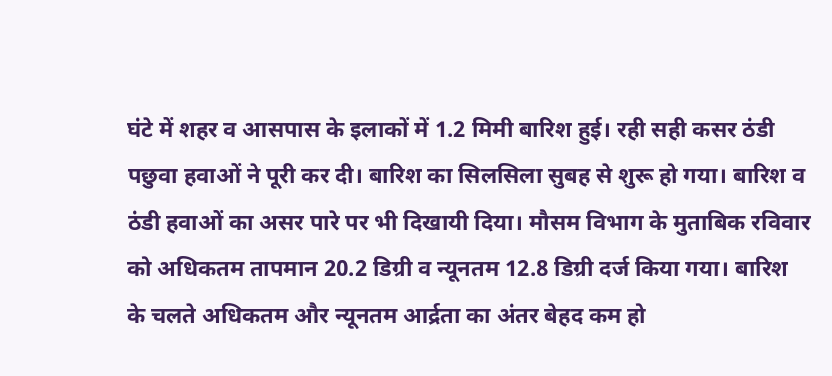घंटे में शहर व आसपास के इलाकों में 1.2 मिमी बारिश हुई। रही सही कसर ठंडी पछुवा हवाओं ने पूरी कर दी। बारिश का सिलसिला सुबह से शुरू हो गया। बारिश व ठंडी हवाओं का असर पारे पर भी दिखायी दिया। मौसम विभाग के मुताबिक रविवार को अधिकतम तापमान 20.2 डिग्री व न्यूनतम 12.8 डिग्री दर्ज किया गया। बारिश के चलते अधिकतम और न्यूनतम आर्द्रता का अंतर बेहद कम हो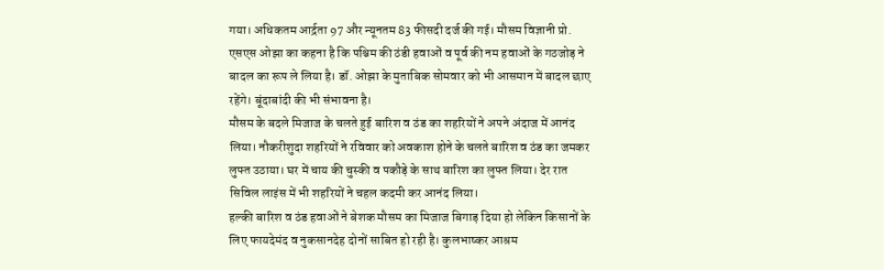गया। अधिकतम आर्द्रता 97 और न्यूनतम 83 फीसदी दर्ज की गई। मौसम विज्ञानी प्रो. एसएस ओझा का कहना है कि पश्चिम की ठंडी हवाओं व पूर्व की नम हवाओं के गठजोड़ ने बादल का रूप ले लिया है। डॉ. ओझा के मुताबिक सोमवार को भी आसमान में बादल छाए रहेंगे। बूंदाबांदी की भी संभावना है।
मौसम के बदले मिजाज के चलते हुई बारिश व ठंड का शहरियों ने अपने अंदाज में आनंद लिया। नौकरीशुदा शहरियों ने रविवार को अवकाश होने के चलते बारिश व ठंड का जमकर लुफ्त उठाया। घर में चाय की चुस्की व पकौड़े के साथ बारिश का लुफ्त लिया। देर रात सिविल लाइंस में भी शहरियों ने चहल कदमी कर आनंद लिया।
हल्की बारिश व ठंड हवाओं ने बेशक मौसम का मिजाज बिगाड़ दिया हो लेकिन किसानों के लिए फायदेमंद व नुकसानदेह दोनों साबित हो रही है। कुलभाष्कर आश्रम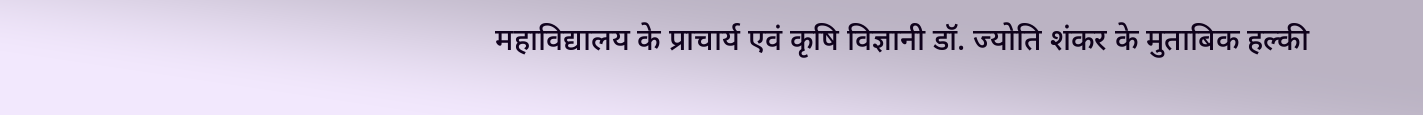महाविद्यालय के प्राचार्य एवं कृषि विज्ञानी डॉ. ज्योति शंकर के मुताबिक हल्की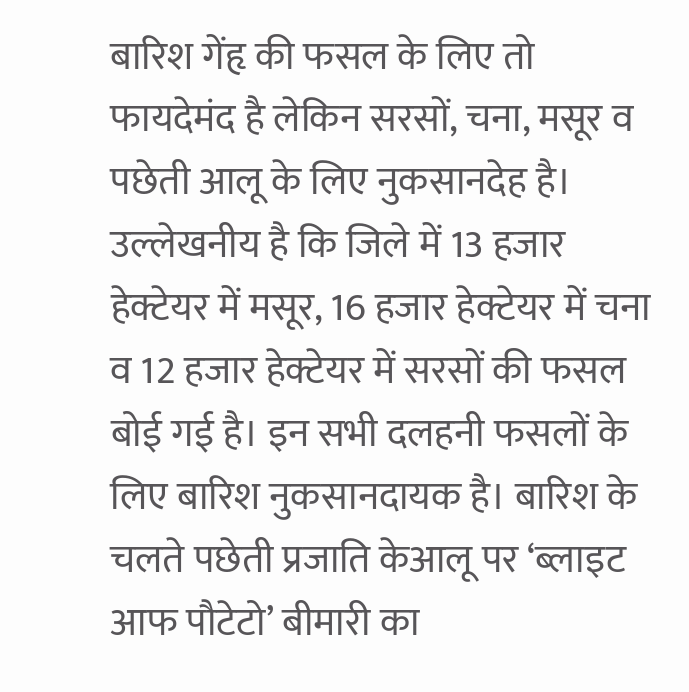बारिश गेंहृ की फसल के लिए तो फायदेमंद है लेकिन सरसों, चना, मसूर व पछेती आलू के लिए नुकसानदेह है। उल्लेखनीय है कि जिले में 13 हजार हेक्टेयर में मसूर, 16 हजार हेक्टेयर में चना व 12 हजार हेक्टेयर में सरसों की फसल बोई गई है। इन सभी दलहनी फसलों के लिए बारिश नुकसानदायक है। बारिश के चलते पछेती प्रजाति केआलू पर ‘ब्लाइट आफ पौटेटो’ बीमारी का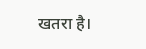खतरा है।